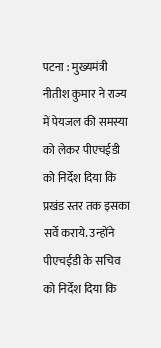पटना : मुख्यमंत्री नीतीश कुमार ने राज्य में पेयजल की समस्या को लेकर पीएचईडी को निर्देश दिया कि प्रखंड स्तर तक इसका सर्वे कराये. उन्होंने पीएचईडी के सचिव को निर्देश दिया कि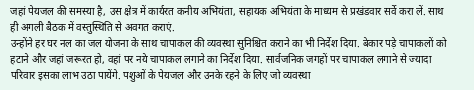जहां पेयजल की समस्या है, उस क्षेत्र में कार्यरत कनीय अभियंता, सहायक अभियंता के माध्यम से प्रखंडवार सर्वे करा लें. साथ ही अगली बैठक में वस्तुस्थिति से अवगत कराएं.
उन्होंने हर घर नल का जल योजना के साथ चापाकल की व्यवस्था सुनिश्चित कराने का भी निर्देश दिया. बेकार पड़े चापाकलों को हटाने और जहां जरूरत हो, वहां पर नये चापाकल लगाने का निर्देश दिया. सार्वजनिक जगहों पर चापाकल लगाने से ज्यादा परिवार इसका लाभ उठा पायेंगे. पशुओं के पेयजल और उनके रहने के लिए जो व्यवस्था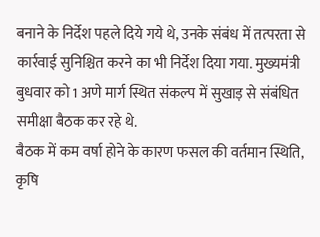बनाने के निर्देश पहले दिये गये थे, उनके संबंध में तत्परता से कार्रवाई सुनिश्चित करने का भी निर्देश दिया गया. मुख्यमंत्री बुधवार को 1 अणे मार्ग स्थित संकल्प में सुखाड़ से संबंधित समीक्षा बैठक कर रहे थे.
बैठक में कम वर्षा होने के कारण फसल की वर्तमान स्थिति, कृषि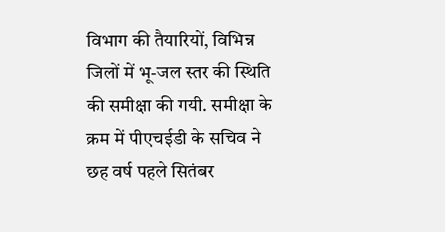विभाग की तैयारियों, विभिन्न जिलों में भू-जल स्तर की स्थिति की समीक्षा की गयी. समीक्षा के क्रम में पीएचईडी के सचिव ने छह वर्ष पहले सितंबर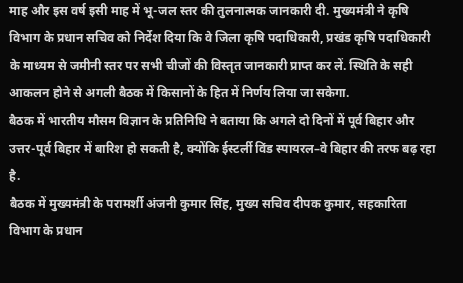माह और इस वर्ष इसी माह में भू-जल स्तर की तुलनात्मक जानकारी दी. मुख्यमंत्री ने कृषि विभाग के प्रधान सचिव को निर्देश दिया कि वे जिला कृषि पदाधिकारी, प्रखंड कृषि पदाधिकारी के माध्यम से जमीनी स्तर पर सभी चीजों की विस्तृत जानकारी प्राप्त कर लें. स्थिति के सही आकलन होने से अगली बैठक में किसानों के हित में निर्णय लिया जा सकेगा.
बैठक में भारतीय मौसम विज्ञान के प्रतिनिधि ने बताया कि अगले दो दिनों में पूर्व बिहार और उत्तर-पूर्व बिहार में बारिश हो सकती है, क्योंकि ईस्टर्ली विंड स्पायरल–वे बिहार की तरफ बढ़ रहा है.
बैठक में मुख्यमंत्री के परामर्शी अंजनी कुमार सिंह, मुख्य सचिव दीपक कुमार, सहकारिता विभाग के प्रधान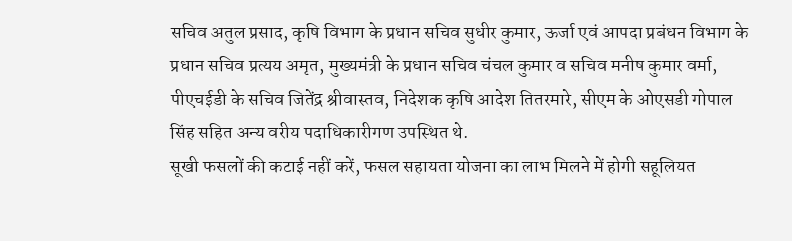सचिव अतुल प्रसाद, कृषि विभाग के प्रधान सचिव सुधीर कुमार, ऊर्जा एवं आपदा प्रबंधन विभाग के प्रधान सचिव प्रत्यय अमृत, मुख्यमंत्री के प्रधान सचिव चंचल कुमार व सचिव मनीष कुमार वर्मा, पीएचईडी के सचिव जितेंद्र श्रीवास्तव, निदेशक कृषि आदेश तितरमारे, सीएम के ओएसडी गोपाल सिंह सहित अन्य वरीय पदाधिकारीगण उपस्थित थे.
सूखी फसलों की कटाई नहीं करें, फसल सहायता योजना का लाभ मिलने में होगी सहूलियत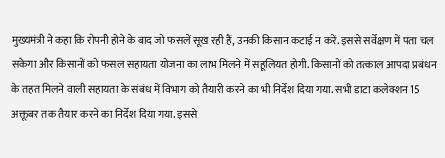मुख्यमंत्री ने कहा कि रोपनी होने के बाद जो फसलें सूख रही हैं, उनकी किसान कटाई न करें. इससे सर्वेक्षण में पता चल सकेगा और किसानों को फसल सहायता योजना का लाभ मिलने में सहूलियत होगी. किसानों को तत्काल आपदा प्रबंधन के तहत मिलने वाली सहायता के संबंध में विभाग को तैयारी करने का भी निर्देश दिया गया. सभी डाटा कलेक्शन 15 अक्तूबर तक तैयार करने का निर्देश दिया गया. इससे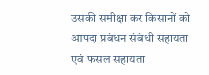उसकी समीक्षा कर किसानों को आपदा प्रबंधन संबंधी सहायता एवं फसल सहायता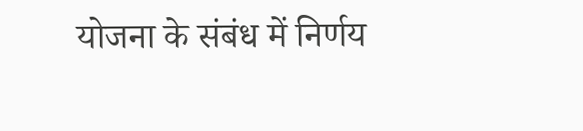योजना के संबंध में निर्णय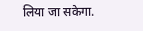लिया जा सकेगा.